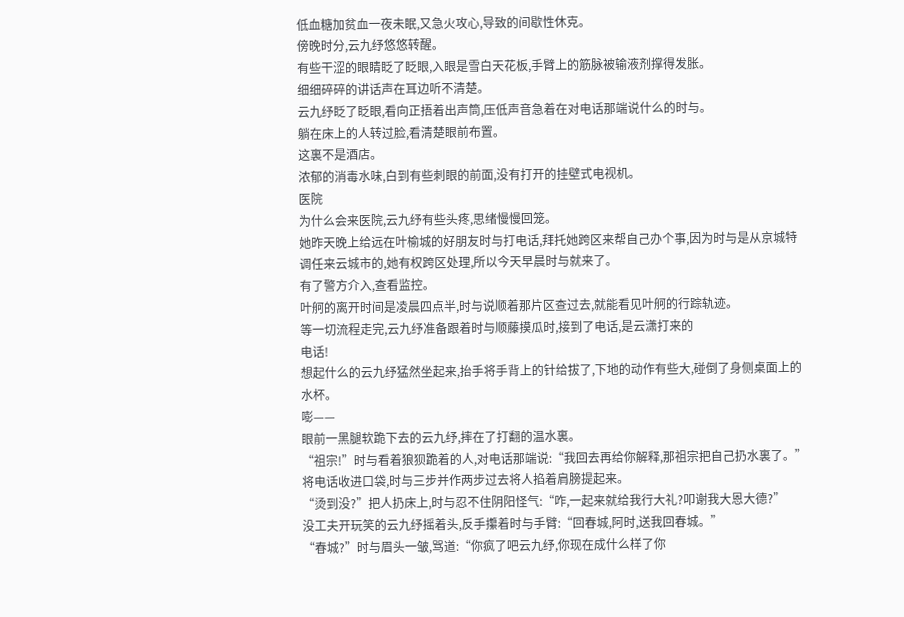低血糖加贫血一夜未眠,又急火攻心,导致的间歇性休克。
傍晚时分,云九纾悠悠转醒。
有些干涩的眼睛眨了眨眼,入眼是雪白天花板,手臂上的筋脉被输液剂撑得发胀。
细细碎碎的讲话声在耳边听不清楚。
云九纾眨了眨眼,看向正捂着出声筒,压低声音急着在对电话那端说什么的时与。
躺在床上的人转过脸,看清楚眼前布置。
这裏不是酒店。
浓郁的消毒水味,白到有些刺眼的前面,没有打开的挂壁式电视机。
医院
为什么会来医院,云九纾有些头疼,思绪慢慢回笼。
她昨天晚上给远在叶榆城的好朋友时与打电话,拜托她跨区来帮自己办个事,因为时与是从京城特调任来云城市的,她有权跨区处理,所以今天早晨时与就来了。
有了警方介入,查看监控。
叶舸的离开时间是凌晨四点半,时与说顺着那片区查过去,就能看见叶舸的行踪轨迹。
等一切流程走完,云九纾准备跟着时与顺藤摸瓜时,接到了电话,是云潇打来的
电话!
想起什么的云九纾猛然坐起来,抬手将手背上的针给拔了,下地的动作有些大,碰倒了身侧桌面上的水杯。
嘭——
眼前一黑腿软跪下去的云九纾,摔在了打翻的温水裏。
“祖宗!”时与看着狼狈跪着的人,对电话那端说:“我回去再给你解释,那祖宗把自己扔水裏了。”
将电话收进口袋,时与三步并作两步过去将人掐着肩膀提起来。
“烫到没?”把人扔床上,时与忍不住阴阳怪气:“咋,一起来就给我行大礼?叩谢我大恩大德?”
没工夫开玩笑的云九纾摇着头,反手攥着时与手臂:“回春城,阿时,送我回春城。”
“春城?”时与眉头一皱,骂道:“你疯了吧云九纾,你现在成什么样了你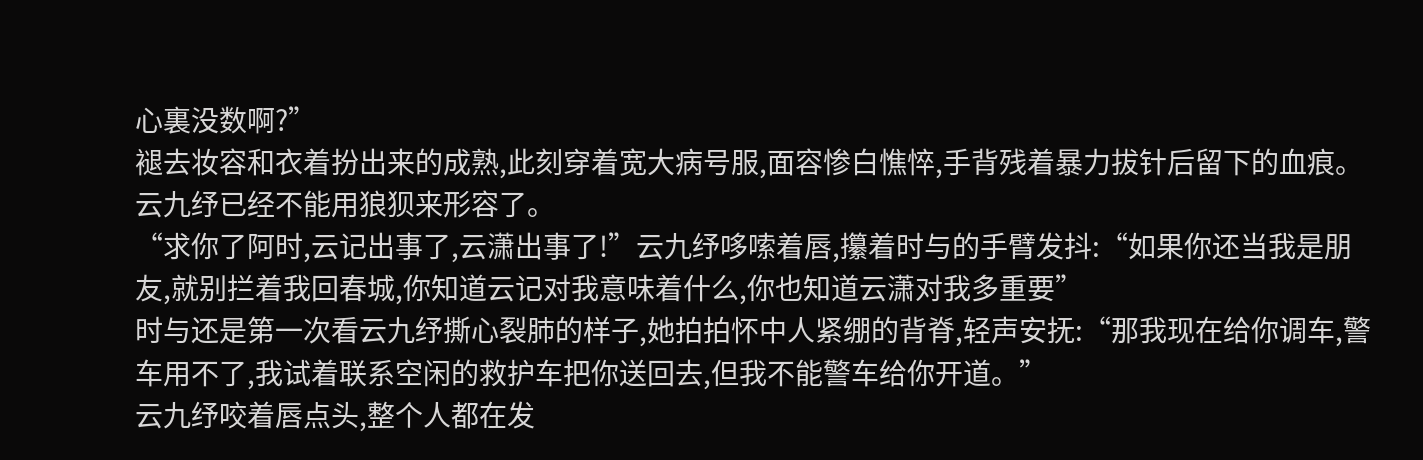心裏没数啊?”
褪去妆容和衣着扮出来的成熟,此刻穿着宽大病号服,面容惨白憔悴,手背残着暴力拔针后留下的血痕。
云九纾已经不能用狼狈来形容了。
“求你了阿时,云记出事了,云潇出事了!”云九纾哆嗦着唇,攥着时与的手臂发抖:“如果你还当我是朋友,就别拦着我回春城,你知道云记对我意味着什么,你也知道云潇对我多重要”
时与还是第一次看云九纾撕心裂肺的样子,她拍拍怀中人紧绷的背脊,轻声安抚:“那我现在给你调车,警车用不了,我试着联系空闲的救护车把你送回去,但我不能警车给你开道。”
云九纾咬着唇点头,整个人都在发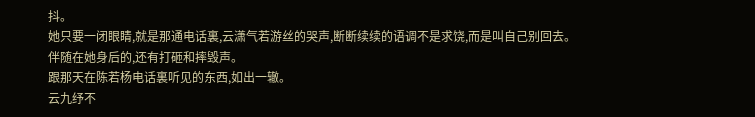抖。
她只要一闭眼睛,就是那通电话裏,云潇气若游丝的哭声,断断续续的语调不是求饶,而是叫自己别回去。
伴随在她身后的,还有打砸和摔毁声。
跟那天在陈若杨电话裏听见的东西,如出一辙。
云九纾不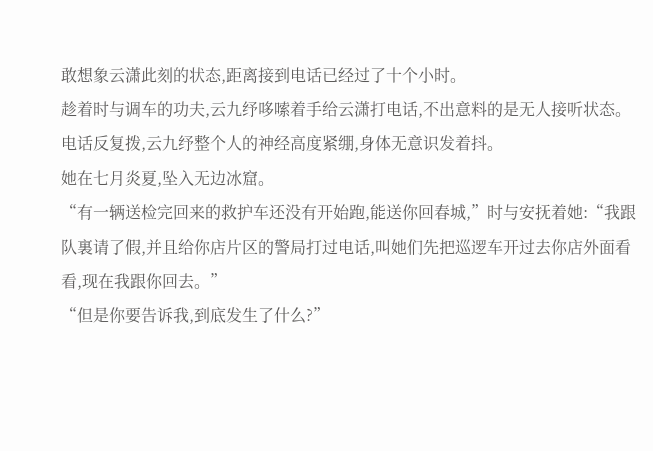敢想象云潇此刻的状态,距离接到电话已经过了十个小时。
趁着时与调车的功夫,云九纾哆嗦着手给云潇打电话,不出意料的是无人接听状态。
电话反复拨,云九纾整个人的神经高度紧绷,身体无意识发着抖。
她在七月炎夏,坠入无边冰窟。
“有一辆送检完回来的救护车还没有开始跑,能送你回春城,”时与安抚着她:“我跟队裏请了假,并且给你店片区的警局打过电话,叫她们先把巡逻车开过去你店外面看看,现在我跟你回去。”
“但是你要告诉我,到底发生了什么?”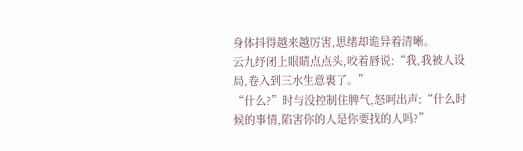身体抖得越来越厉害,思绪却诡异着清晰。
云九纾闭上眼睛点点头,咬着唇说:“我,我被人设局,卷入到三水生意裏了。”
“什么?”时与没控制住脾气,怒呵出声:“什么时候的事情,陷害你的人是你要找的人吗?”